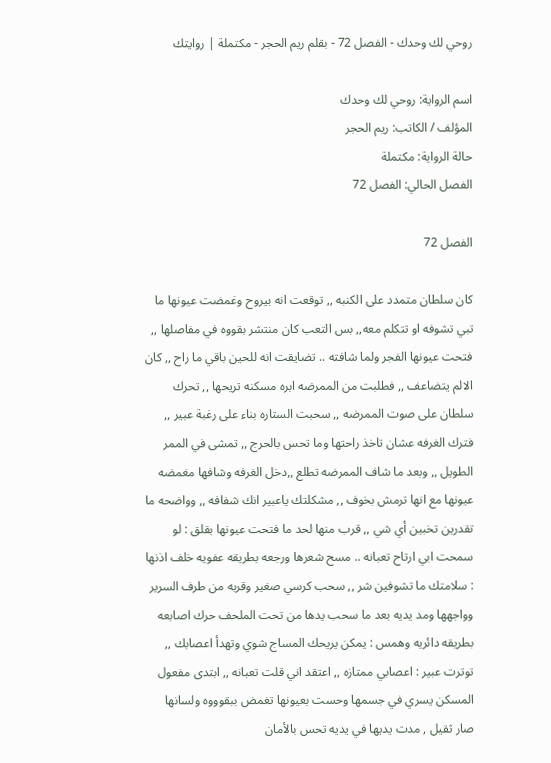روحي لك وحدك - الفصل 72 - بقلم ريم الحجر - مكتملة | روايتك

اسم الرواية: روحي لك وحدك
المؤلف / الكاتب: ريم الحجر
حالة الرواية: مكتملة
الفصل الحالي: الفصل 72

الفصل 72

كان سلطان متمدد على الكنبه ,, توقعت انه بيروح وغمضت عيونها ما تبي تشوفه او تتكلم معه,, بس التعب كان منتشر بقووه في مفاصلها ,, فتحت عيونها الفجر ولما شافته .. تضايقت انه للحين باقي ما راح ,, كان الالم يتضاعف ,, فطلبت من الممرضه ابره مسكنه تريحها ,, تحرك سلطان على صوت الممرضه ,, سحبت الستاره بناء على رغبة عبير ,, فترك الغرفه عشان تاخذ راحتها وما تحس بالحرج ,, تمشى في الممر الطويل ,, وبعد ما شاف الممرضه تطلع ,,دخل الغرفه وشافها مغمضه عيونها مع انها ترمش بخوف ,, مشكلتك ياعبير انك شفافه ,, وواضحه ما تقدرين تخبين أي شي ,, قرب منها لحد ما فتحت عيونها بقلق : لو سمحت ابي ارتاح تعبانه .. مسح شعرها ورجعه بطريقه عفويه خلف اذنها : سلامتك ما تشوفين شر ,, سحب كرسي صغير وقربه من طرف السرير وواجهها ومد يديه بعد ما سحب يدها من تحت الملحف حرك اصابعه بطريقه دائريه وهمس : يمكن يريحك المساج شوي وتهدأ اعصابك ,, توترت عبير : اعصابي ممتازه ,, اعتقد اني قلت تعبانه ,, ابتدى مفعول المسكن يسري في جسمها وحست بعيونها تغمض ببقوووه ولسانها صار ثقيل , مدت يديها في يديه تحس بالأمان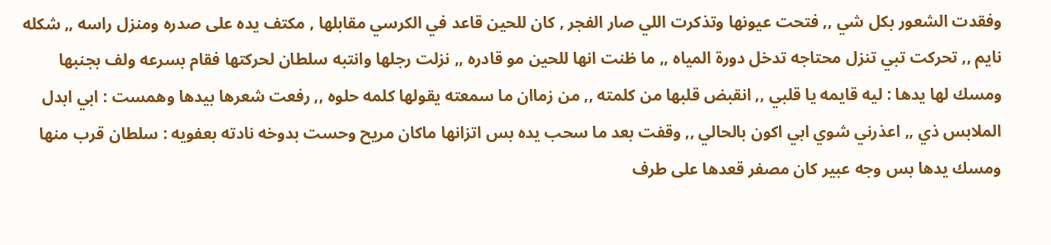وفقدت الشعور بكل شي ,, فتحت عيونها وتذكرت اللي صار الفجر , كان للحين قاعد في الكرسي مقابلها , مكتف يده على صدره ومنزل راسه ,, شكله نايم ,, تحركت تبي تنزل محتاجه تدخل دورة المياه ,, ما ظنت انها للحين مو قادره ,, نزلت رجلها وانتبه سلطان لحركتها فقام بسرعه ولف بجنبها ومسك لها يدها : ليه قايمه يا قلبي ,, انقبض قلبها من كلمته ,, من زماان ما سمعته يقولها كلمه حلوه ,, رفعت شعرها بيدها وهمست : ابي ابدل الملابس ذي ,, اعذرني شوي ابي اكون بالحالي ,, وقفت بعد ما سحب يده بس اتزانها ماكان مريح وحست بدوخه نادته بعفويه : سلطان قرب منها ومسك يدها بس وجه عبير كان مصفر قعدها على طرف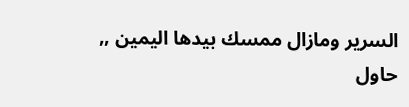السرير ومازال ممسك بيدها اليمين ,, حاول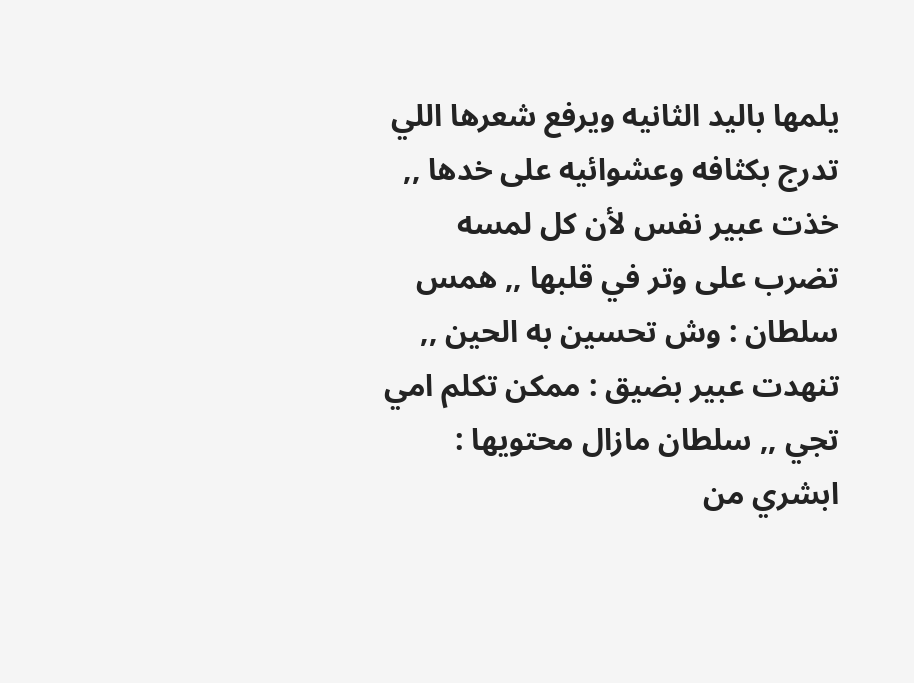يلمها باليد الثانيه ويرفع شعرها اللي تدرج بكثافه وعشوائيه على خدها ,, خذت عبير نفس لأن كل لمسه تضرب على وتر في قلبها ,, همس سلطان : وش تحسين به الحين ,, تنهدت عبير بضيق : ممكن تكلم امي تجي ,, سلطان مازال محتويها : ابشري من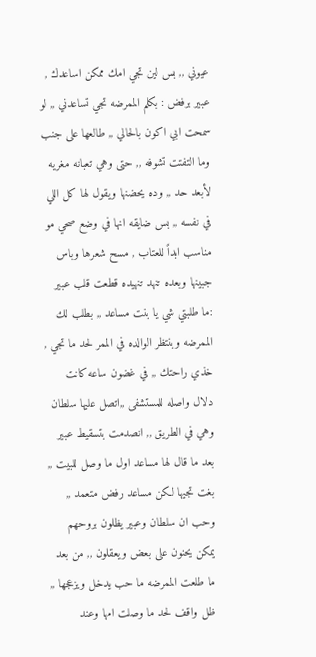عيوني ,, بس لين تجي امك ممكن اساعدك , عبير برفض : بكلم الممرضه تجي تساعدني ,, لو سمحت ابي اكون بالحالي ,, طالعها على جنب وما التفتت تشوفه ,, حتى وهي تعبانه مغريه لأبعد حد ,, وده يحضنها ويقول لها كل اللي في نفسه ,, بس ضايقه انها في وضع صحي مو مناسب ابداً للعتاب , مسح شعرها وباس جبينها وبعده تنهد تنهيده قطعت قلب عبير :ما طلبتي شي يا بنت مساعد ,, بطلب لك الممرضه وبنتظر الوالده في الممر لحد ما تجي , خذي راحتك ,, في غضون ساعه كانت دلال واصله للمستشفى ,,اتصل عليها سلطان وهي في الطريق ,, انصدمت بتسقيط عبير بعد ما قال لها مساعد اول ما وصل للبيت ,, بغت تجيها لكن مساعد رفض متعمد ,, وحب ان سلطان وعبير يظلون بروحهم يمكن يحنون على بعض ويعقلون ,, من بعد ما طلعت الممرضه ما حب يدخل ويزعجها ,, ظل واقف لحد ما وصلت امها وعند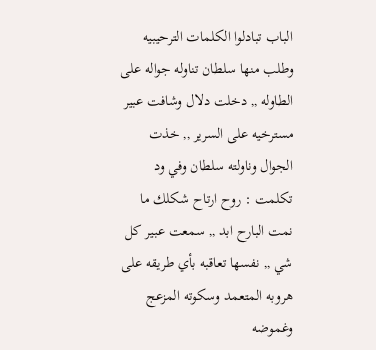الباب تبادلوا الكلمات الترحيبيه وطلب منها سلطان تناوله جواله على الطاوله ,, دخلت دلال وشافت عبير مسترخيه على السرير ,, خذت الجوال وناولته سلطان وفي ود تكلمت : روح ارتاح شكلك ما نمت البارح ابد ,, سمعت عبير كل شي ,, نفسها تعاقبه بأي طريقه على هروبه المتعمد وسكوته المزعج وغموضه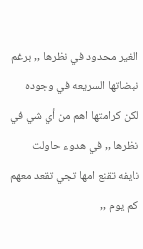الغير محدود في نظرها ,, برغم نبضاتها السريعه في وجوده لكن كرامتها اهم من أي شي في نظرها ,, في هدوء حاولت نايفه تقنع امها تجي تقعد معهم كم يوم ,,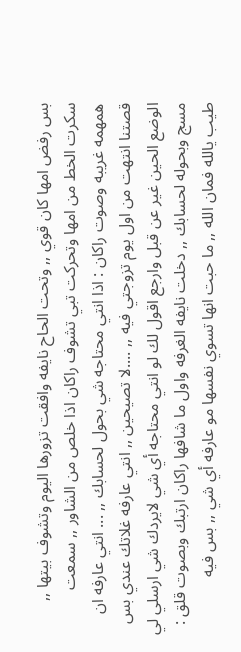بس رفض امها كان قوي ,, وتحت الحاح نايفه وافقت تزورها اليوم وتشوف بيتها ,, سكرت الخط من امها وتحركت تبي تشوف راكان اذا خلص من الشاور ,, سمعت همهمه غريبه وصوت راكان : اذا انتي محتاجه شي بحول لحسابك ,, ... انتي عارفه ان قصتنا انتهت من اول يوم تزوجتي فيه ,, ....لا تصيحين ,, انتي عارفه غلاتك عندي بس الوضع الحين غير عن قبل وارجع اقول لك لو انتي محتاجه أي شي لايردك شي ارسلي لي مسج وبحوله لحسابك ,, دخلت نايفه الغرفه واول ما شافها راكان ارتبك وبصوت قلق : طيب يالله فمان الله ,, ما حبت انها تسوي نفسها مو عارفه أي شي ,, بس فيه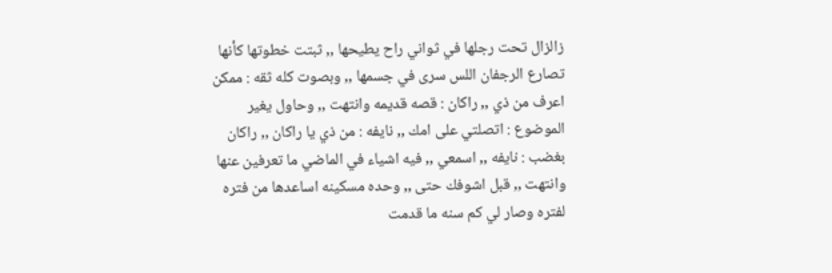زالزال تحت رجلها في ثواني راح يطيحها ,, ثبتت خطوتها كأنها تصارع الرجفان اللس سرى في جسمها ,, وبصوت كله ثقه : ممكن اعرف من ذي ,, راكان : قصه قديمه وانتهت ,, وحاول يغير الموضوع : اتصلتي على امك ,, نايفه : من ذي يا راكان ,, راكان بغضب : نايفه ,, اسمعي ,, فيه اشياء في الماضي ما تعرفين عنها وانتهت ,, قبل اشوفك حتى ,, وحده مسكينه اساعدها من فتره لفتره وصار لي كم سنه ما قدمت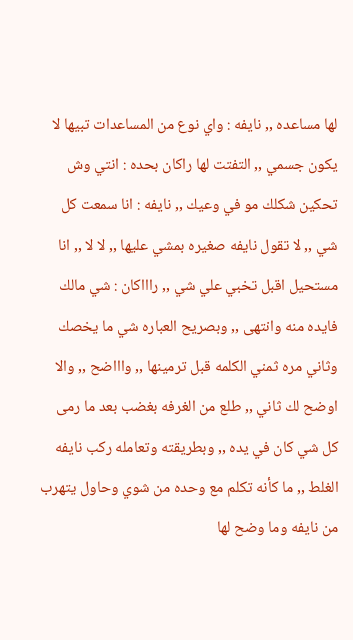لها مساعده ,, نايفه : واي نوع من المساعدات تبيها لا يكون جسمي ,, التفتت لها راكان بحده : انتي وش تحكين شكلك مو في وعيك ,, نايفه : انا سمعت كل شي ,, لا تقول نايفه صغيره بمشي عليها ,, لا لا ,, انا مستحيل اقبل تخبي علي شي ,, راااكان : شي مالك فايده منه وانتهى ,, وبصريح العباره شي ما يخصك وثاني مره ثمني الكلمه قبل ترمينها ,, واااضح ,, والا اوضح لك ثاني ,, طلع من الغرفه بغضب بعد ما رمى كل شي كان في يده ,, وبطريقته وتعامله ركب نايفه الغلط ,, ما كأنه تكلم مع وحده من شوي وحاول يتهرب من نايفه وما وضح لها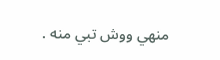منهي ووش تبي منه .